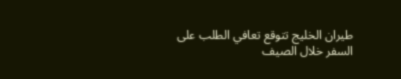طيران الخليج تتوقع تعافي الطلب على السفر خلال الصيف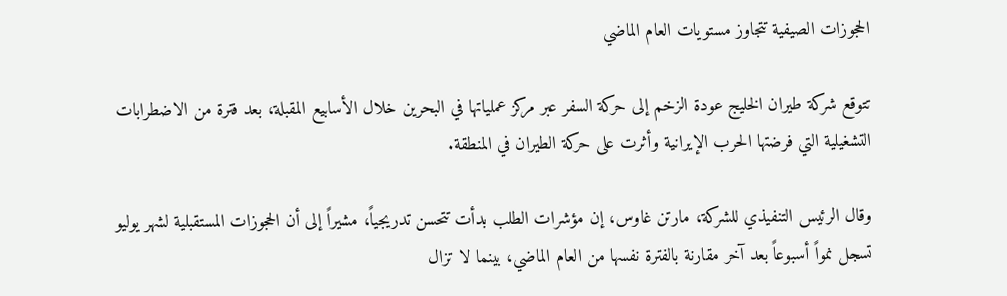الحجوزات الصيفية تتجاوز مستويات العام الماضي

تتوقع شركة طيران الخليج عودة الزخم إلى حركة السفر عبر مركز عملياتها في البحرين خلال الأسابيع المقبلة، بعد فترة من الاضطرابات التشغيلية التي فرضتها الحرب الإيرانية وأثرت على حركة الطيران في المنطقة.

وقال الرئيس التنفيذي للشركة، مارتن غاوس، إن مؤشرات الطلب بدأت تتحسن تدريجياً، مشيراً إلى أن الحجوزات المستقبلية لشهر يوليو تسجل نمواً أسبوعاً بعد آخر مقارنة بالفترة نفسها من العام الماضي، بينما لا تزال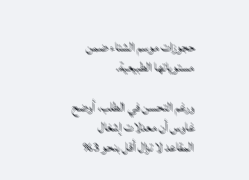حجوزات موسم الشتاء ضمن مستوياتها الطبيعية.

ورغم التحسن في الطلب، أوضح غاوس أن معدلات إشغال المقاعد لا تزال أقل بنحو 3%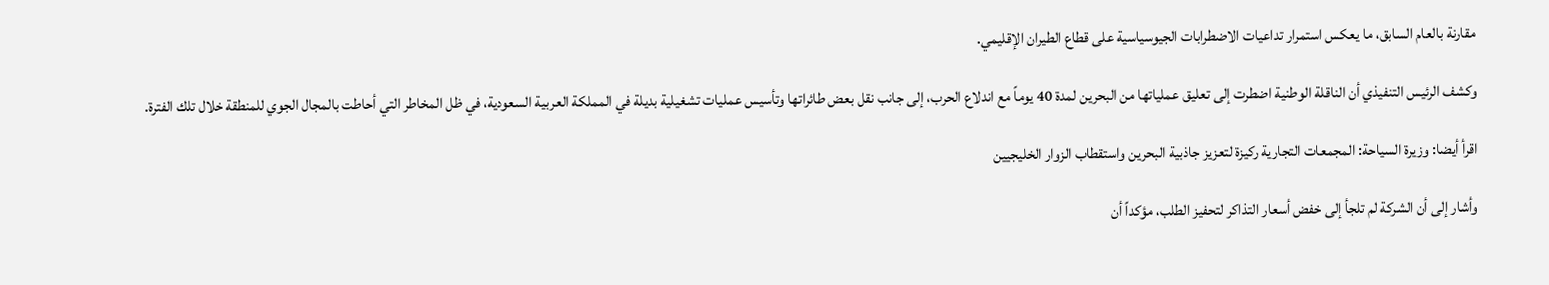مقارنة بالعام السابق، ما يعكس استمرار تداعيات الاضطرابات الجيوسياسية على قطاع الطيران الإقليمي.

وكشف الرئيس التنفيذي أن الناقلة الوطنية اضطرت إلى تعليق عملياتها من البحرين لمدة 40 يوماً مع اندلاع الحرب، إلى جانب نقل بعض طائراتها وتأسيس عمليات تشغيلية بديلة في المملكة العربية السعودية، في ظل المخاطر التي أحاطت بالمجال الجوي للمنطقة خلال تلك الفترة.

اقرأ أيضا: وزيرة السياحة: المجمعات التجارية ركيزة لتعزيز جاذبية البحرين واستقطاب الزوار الخليجيين

وأشار إلى أن الشركة لم تلجأ إلى خفض أسعار التذاكر لتحفيز الطلب، مؤكداً أن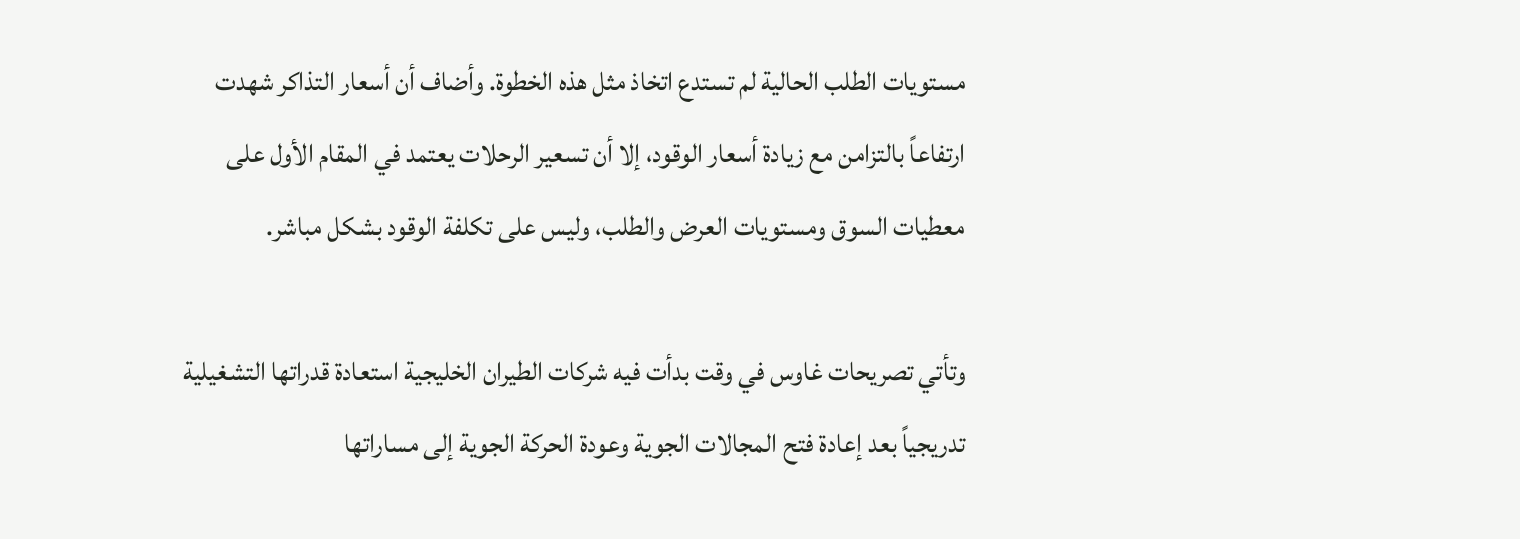مستويات الطلب الحالية لم تستدع اتخاذ مثل هذه الخطوة. وأضاف أن أسعار التذاكر شهدت ارتفاعاً بالتزامن مع زيادة أسعار الوقود، إلا أن تسعير الرحلات يعتمد في المقام الأول على معطيات السوق ومستويات العرض والطلب، وليس على تكلفة الوقود بشكل مباشر.

وتأتي تصريحات غاوس في وقت بدأت فيه شركات الطيران الخليجية استعادة قدراتها التشغيلية تدريجياً بعد إعادة فتح المجالات الجوية وعودة الحركة الجوية إلى مساراتها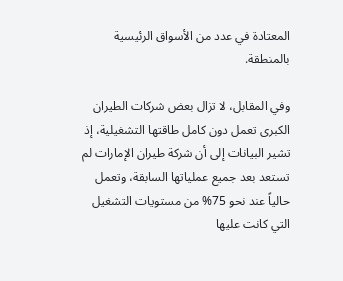المعتادة في عدد من الأسواق الرئيسية بالمنطقة.

وفي المقابل، لا تزال بعض شركات الطيران الكبرى تعمل دون كامل طاقتها التشغيلية، إذ تشير البيانات إلى أن شركة طيران الإمارات لم تستعد بعد جميع عملياتها السابقة، وتعمل حالياً عند نحو 75% من مستويات التشغيل التي كانت عليها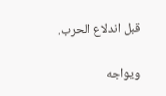قبل اندلاع الحرب.

ويواجه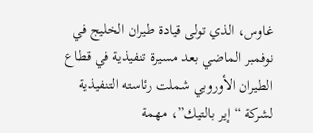غاوس، الذي تولى قيادة طيران الخليج في نوفمبر الماضي بعد مسيرة تنفيذية في قطاع الطيران الأوروبي شملت رئاسته التنفيذية لشركة “إير بالتيك”، مهمة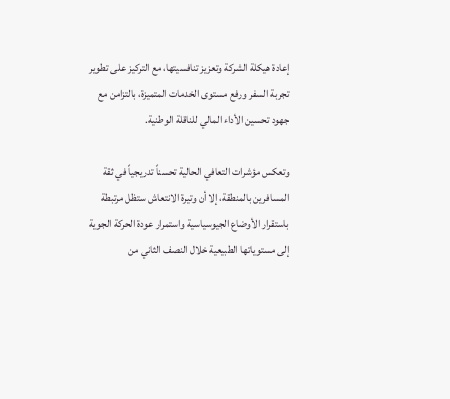إعادة هيكلة الشركة وتعزيز تنافسيتها، مع التركيز على تطوير تجربة السفر ورفع مستوى الخدمات المتميزة، بالتزامن مع جهود تحسين الأداء المالي للناقلة الوطنية.

وتعكس مؤشرات التعافي الحالية تحسناً تدريجياً في ثقة المسافرين بالمنطقة، إلا أن وتيرة الانتعاش ستظل مرتبطة باستقرار الأوضاع الجيوسياسية واستمرار عودة الحركة الجوية إلى مستوياتها الطبيعية خلال النصف الثاني من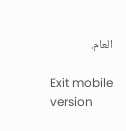العام.

Exit mobile version